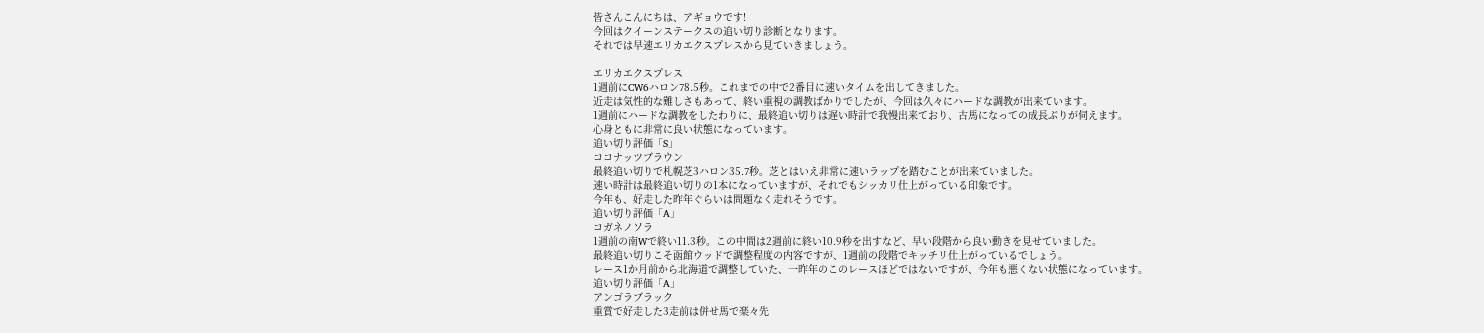皆さんこんにちは、アギョウです!
今回はクイーンステークスの追い切り診断となります。
それでは早速エリカエクスプレスから見ていきましょう。

エリカエクスプレス
1週前にCW6ハロン78.5秒。これまでの中で2番目に速いタイムを出してきました。
近走は気性的な難しさもあって、終い重視の調教ばかりでしたが、今回は久々にハードな調教が出来ています。
1週前にハードな調教をしたわりに、最終追い切りは遅い時計で我慢出来ており、古馬になっての成長ぶりが伺えます。
心身ともに非常に良い状態になっています。
追い切り評価「S」
ココナッツブラウン
最終追い切りで札幌芝3ハロン35.7秒。芝とはいえ非常に速いラップを踏むことが出来ていました。
速い時計は最終追い切りの1本になっていますが、それでもシッカリ仕上がっている印象です。
今年も、好走した昨年ぐらいは問題なく走れそうです。
追い切り評価「A」
コガネノソラ
1週前の南Wで終い11.3秒。この中間は2週前に終い10.9秒を出すなど、早い段階から良い動きを見せていました。
最終追い切りこそ函館ウッドで調整程度の内容ですが、1週前の段階でキッチリ仕上がっているでしょう。
レース1か月前から北海道で調整していた、一昨年のこのレースほどではないですが、今年も悪くない状態になっています。
追い切り評価「A」
アンゴラブラック
重賞で好走した3走前は併せ馬で楽々先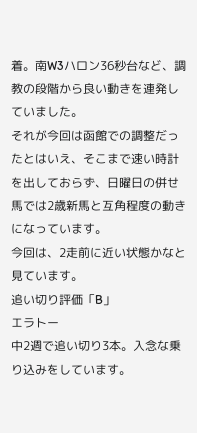着。南W3ハロン36秒台など、調教の段階から良い動きを連発していました。
それが今回は函館での調整だったとはいえ、そこまで速い時計を出しておらず、日曜日の併せ馬では2歳新馬と互角程度の動きになっています。
今回は、2走前に近い状態かなと見ています。
追い切り評価「B」
エラトー
中2週で追い切り3本。入念な乗り込みをしています。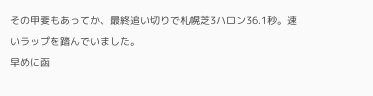その甲斐もあってか、最終追い切りで札幌芝3ハロン36.1秒。速いラップを踏んでいました。
早めに函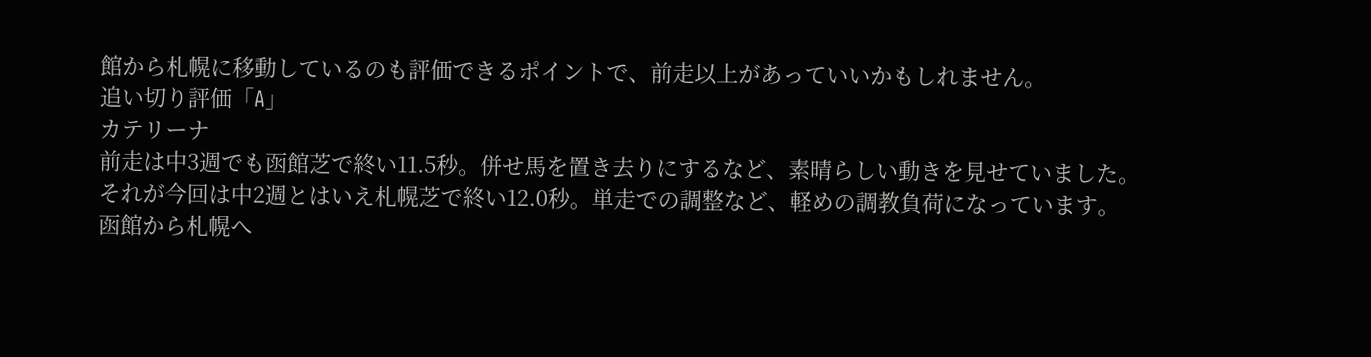館から札幌に移動しているのも評価できるポイントで、前走以上があっていいかもしれません。
追い切り評価「A」
カテリーナ
前走は中3週でも函館芝で終い11.5秒。併せ馬を置き去りにするなど、素晴らしい動きを見せていました。
それが今回は中2週とはいえ札幌芝で終い12.0秒。単走での調整など、軽めの調教負荷になっています。
函館から札幌へ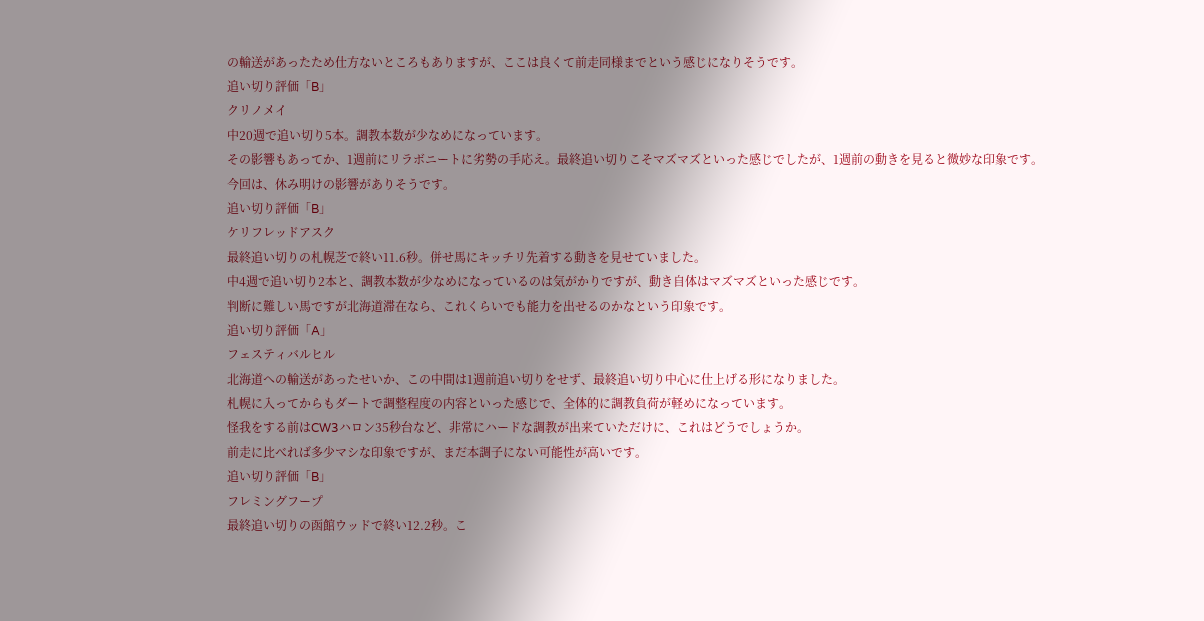の輸送があったため仕方ないところもありますが、ここは良くて前走同様までという感じになりそうです。
追い切り評価「B」
クリノメイ
中20週で追い切り5本。調教本数が少なめになっています。
その影響もあってか、1週前にリラボニートに劣勢の手応え。最終追い切りこそマズマズといった感じでしたが、1週前の動きを見ると微妙な印象です。
今回は、休み明けの影響がありそうです。
追い切り評価「B」
ケリフレッドアスク
最終追い切りの札幌芝で終い11.6秒。併せ馬にキッチリ先着する動きを見せていました。
中4週で追い切り2本と、調教本数が少なめになっているのは気がかりですが、動き自体はマズマズといった感じです。
判断に難しい馬ですが北海道滞在なら、これくらいでも能力を出せるのかなという印象です。
追い切り評価「A」
フェスティバルヒル
北海道への輸送があったせいか、この中間は1週前追い切りをせず、最終追い切り中心に仕上げる形になりました。
札幌に入ってからもダートで調整程度の内容といった感じで、全体的に調教負荷が軽めになっています。
怪我をする前はCW3ハロン35秒台など、非常にハードな調教が出来ていただけに、これはどうでしょうか。
前走に比べれば多少マシな印象ですが、まだ本調子にない可能性が高いです。
追い切り評価「B」
フレミングフープ
最終追い切りの函館ウッドで終い12.2秒。こ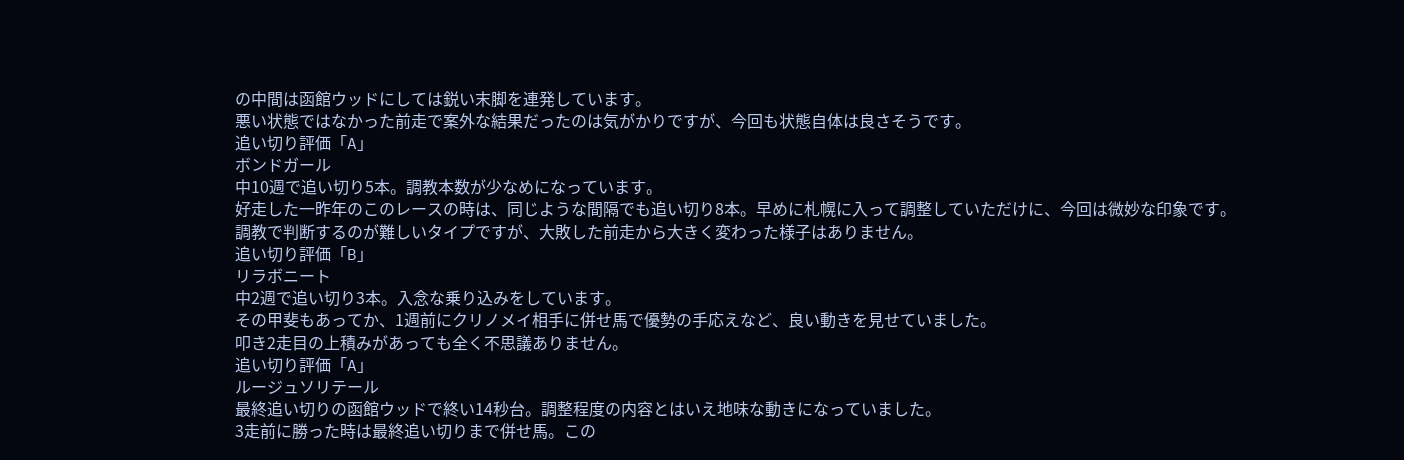の中間は函館ウッドにしては鋭い末脚を連発しています。
悪い状態ではなかった前走で案外な結果だったのは気がかりですが、今回も状態自体は良さそうです。
追い切り評価「A」
ボンドガール
中10週で追い切り5本。調教本数が少なめになっています。
好走した一昨年のこのレースの時は、同じような間隔でも追い切り8本。早めに札幌に入って調整していただけに、今回は微妙な印象です。
調教で判断するのが難しいタイプですが、大敗した前走から大きく変わった様子はありません。
追い切り評価「B」
リラボニート
中2週で追い切り3本。入念な乗り込みをしています。
その甲斐もあってか、1週前にクリノメイ相手に併せ馬で優勢の手応えなど、良い動きを見せていました。
叩き2走目の上積みがあっても全く不思議ありません。
追い切り評価「A」
ルージュソリテール
最終追い切りの函館ウッドで終い14秒台。調整程度の内容とはいえ地味な動きになっていました。
3走前に勝った時は最終追い切りまで併せ馬。この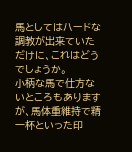馬としてはハードな調教が出来ていただけに、これはどうでしょうか。
小柄な馬で仕方ないところもありますが、馬体重維持で精一杯といった印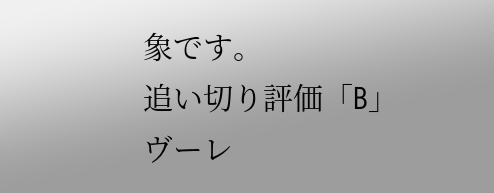象です。
追い切り評価「B」
ヴーレ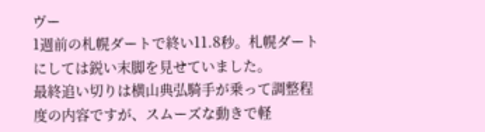ヴー
1週前の札幌ダートで終い11.8秒。札幌ダートにしては鋭い末脚を見せていました。
最終追い切りは横山典弘騎手が乗って調整程度の内容ですが、スムーズな動きで軽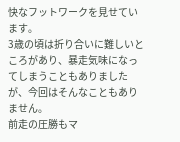快なフットワークを見せています。
3歳の頃は折り合いに難しいところがあり、暴走気味になってしまうこともありましたが、今回はそんなこともありません。
前走の圧勝もマ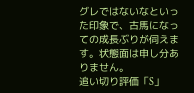グレではないなといった印象で、古馬になっての成長ぶりが伺えます。状態面は申し分ありません。
追い切り評価「S」